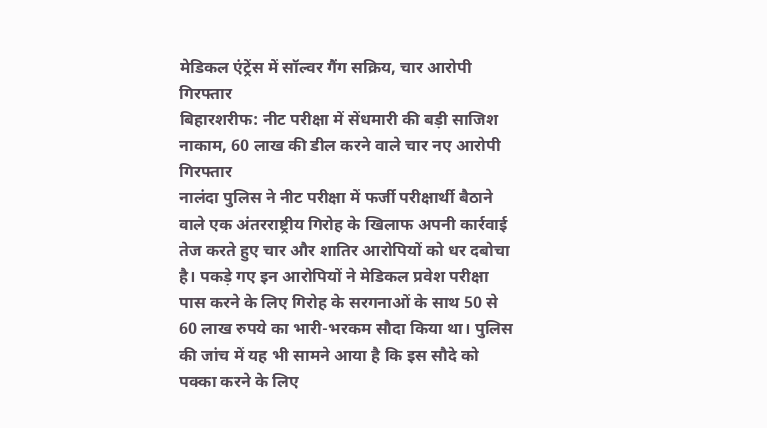मेडिकल एंट्रेंस में सॉल्वर गैंग सक्रिय, चार आरोपी गिरफ्तार
बिहारशरीफ: नीट परीक्षा में सेंधमारी की बड़ी साजिश नाकाम, 60 लाख की डील करने वाले चार नए आरोपी गिरफ्तार
नालंदा पुलिस ने नीट परीक्षा में फर्जी परीक्षार्थी बैठाने वाले एक अंतरराष्ट्रीय गिरोह के खिलाफ अपनी कार्रवाई तेज करते हुए चार और शातिर आरोपियों को धर दबोचा है। पकड़े गए इन आरोपियों ने मेडिकल प्रवेश परीक्षा पास करने के लिए गिरोह के सरगनाओं के साथ 50 से 60 लाख रुपये का भारी-भरकम सौदा किया था। पुलिस की जांच में यह भी सामने आया है कि इस सौदे को पक्का करने के लिए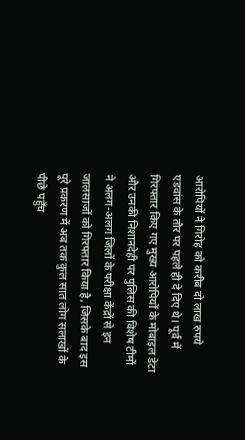आरोपियों ने गिरोह को करीब दो लाख रुपये एडवांस के तौर पर पहले ही दे दिए थे। पूर्व में गिरफ्तार किए गए मुख्य आरोपियों के मोबाइल डेटा और उनकी निशानदेही पर पुलिस की विशेष टीमों ने अलग-अलग जिलों के परीक्षा केंद्रों से इन जालसाजों को गिरफ्तार किया है, जिसके बाद इस पूरे प्रकरण में अब तक कुल सात लोग सलाखों के पीछे पहुँच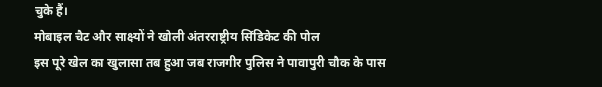चुके हैं।
मोबाइल चैट और साक्ष्यों ने खोली अंतरराष्ट्रीय सिंडिकेट की पोल
इस पूरे खेल का खुलासा तब हुआ जब राजगीर पुलिस ने पावापुरी चौक के पास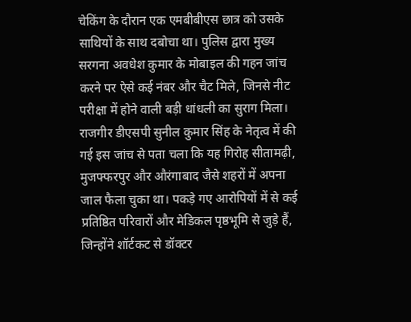चेकिंग के दौरान एक एमबीबीएस छात्र को उसके साथियों के साथ दबोचा था। पुलिस द्वारा मुख्य सरगना अवधेश कुमार के मोबाइल की गहन जांच करने पर ऐसे कई नंबर और चैट मिले, जिनसे नीट परीक्षा में होने वाली बड़ी धांधली का सुराग मिला। राजगीर डीएसपी सुनील कुमार सिंह के नेतृत्व में की गई इस जांच से पता चला कि यह गिरोह सीतामढ़ी, मुजफ्फरपुर और औरंगाबाद जैसे शहरों में अपना जाल फैला चुका था। पकड़े गए आरोपियों में से कई प्रतिष्ठित परिवारों और मेडिकल पृष्ठभूमि से जुड़े हैं, जिन्होंने शॉर्टकट से डॉक्टर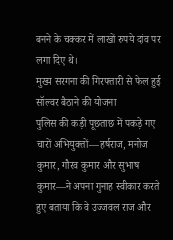बनने के चक्कर में लाखों रुपये दांव पर लगा दिए थे।
मुख्य सरगना की गिरफ्तारी से फेल हुई सॉल्वर बैठाने की योजना
पुलिस की कड़ी पूछताछ में पकड़े गए चारों अभियुक्तों—हर्षराज, मनोज कुमार, गौरव कुमार और सुभाष कुमार—ने अपना गुनाह स्वीकार करते हुए बताया कि वे उज्जवल राज और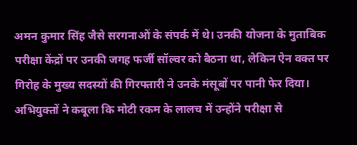अमन कुमार सिंह जैसे सरगनाओं के संपर्क में थे। उनकी योजना के मुताबिक परीक्षा केंद्रों पर उनकी जगह फर्जी सॉल्वर को बैठना था, लेकिन ऐन वक्त पर गिरोह के मुख्य सदस्यों की गिरफ्तारी ने उनके मंसूबों पर पानी फेर दिया। अभियुक्तों ने कबूला कि मोटी रकम के लालच में उन्होंने परीक्षा से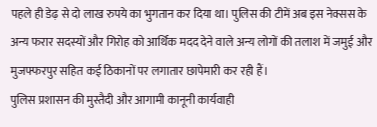पहले ही डेढ़ से दो लाख रुपये का भुगतान कर दिया था। पुलिस की टीमें अब इस नेक्सस के अन्य फरार सदस्यों और गिरोह को आर्थिक मदद देने वाले अन्य लोगों की तलाश में जमुई और मुजफ्फरपुर सहित कई ठिकानों पर लगातार छापेमारी कर रही हैं।
पुलिस प्रशासन की मुस्तैदी और आगामी कानूनी कार्यवाही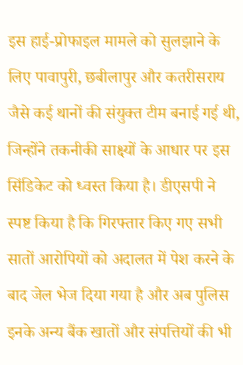इस हाई-प्रोफाइल मामले को सुलझाने के लिए पावापुरी, छबीलापुर और कतरीसराय जैसे कई थानों की संयुक्त टीम बनाई गई थी, जिन्होंने तकनीकी साक्ष्यों के आधार पर इस सिंडिकेट को ध्वस्त किया है। डीएसपी ने स्पष्ट किया है कि गिरफ्तार किए गए सभी सातों आरोपियों को अदालत में पेश करने के बाद जेल भेज दिया गया है और अब पुलिस इनके अन्य बैंक खातों और संपत्तियों की भी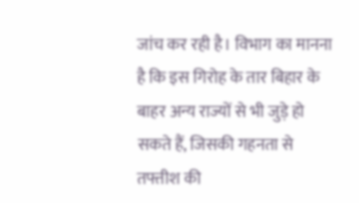जांच कर रही है। विभाग का मानना है कि इस गिरोह के तार बिहार के बाहर अन्य राज्यों से भी जुड़े हो सकते हैं, जिसकी गहनता से तफ्तीश की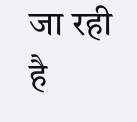जा रही है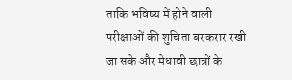ताकि भविष्य में होने वाली परीक्षाओं की शुचिता बरकरार रखी जा सके और मेधावी छात्रों के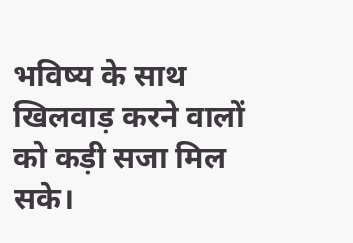भविष्य के साथ खिलवाड़ करने वालों को कड़ी सजा मिल सके।